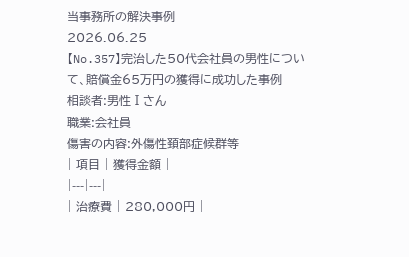当事務所の解決事例
2026.06.25
【No.357】完治した50代会社員の男性について、賠償金65万円の獲得に成功した事例
相談者:男性Ⅰさん
職業:会社員
傷害の内容:外傷性頚部症候群等
| 項目 | 獲得金額 |
|---|---|
| 治療費 | 280,000円 |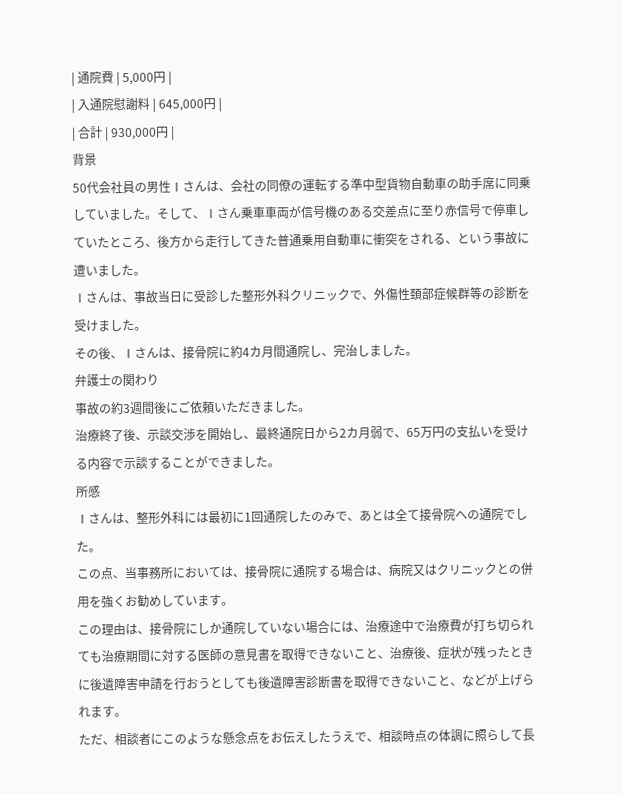| 通院費 | 5,000円 |
| 入通院慰謝料 | 645,000円 |
| 合計 | 930,000円 |
背景
50代会社員の男性Ⅰさんは、会社の同僚の運転する準中型貨物自動車の助手席に同乗していました。そして、Ⅰさん乗車車両が信号機のある交差点に至り赤信号で停車していたところ、後方から走行してきた普通乗用自動車に衝突をされる、という事故に遭いました。
Ⅰさんは、事故当日に受診した整形外科クリニックで、外傷性頚部症候群等の診断を受けました。
その後、Ⅰさんは、接骨院に約4カ月間通院し、完治しました。
弁護士の関わり
事故の約3週間後にご依頼いただきました。
治療終了後、示談交渉を開始し、最終通院日から2カ月弱で、65万円の支払いを受ける内容で示談することができました。
所感
Ⅰさんは、整形外科には最初に1回通院したのみで、あとは全て接骨院への通院でした。
この点、当事務所においては、接骨院に通院する場合は、病院又はクリニックとの併用を強くお勧めしています。
この理由は、接骨院にしか通院していない場合には、治療途中で治療費が打ち切られても治療期間に対する医師の意見書を取得できないこと、治療後、症状が残ったときに後遺障害申請を行おうとしても後遺障害診断書を取得できないこと、などが上げられます。
ただ、相談者にこのような懸念点をお伝えしたうえで、相談時点の体調に照らして長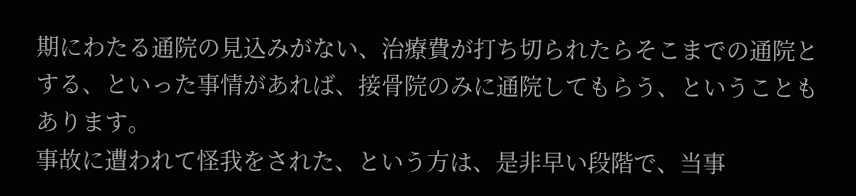期にわたる通院の見込みがない、治療費が打ち切られたらそこまでの通院とする、といった事情があれば、接骨院のみに通院してもらう、ということもあります。
事故に遭われて怪我をされた、という方は、是非早い段階で、当事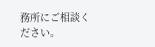務所にご相談ください。